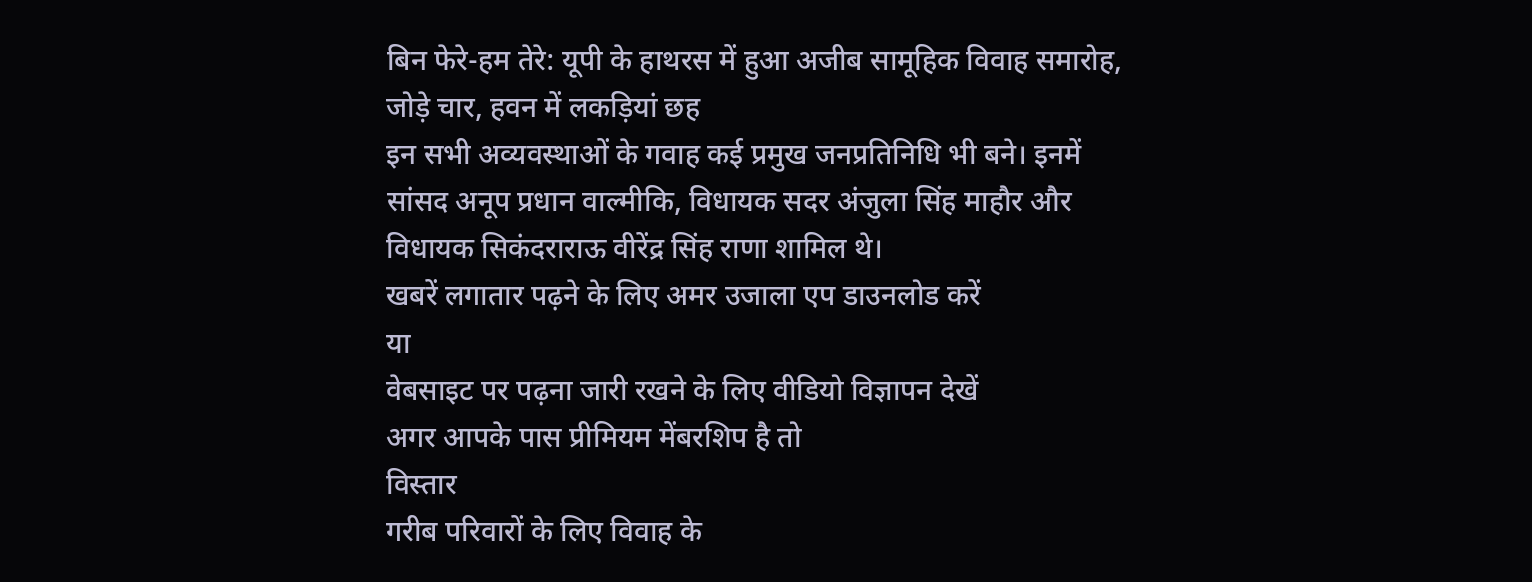बिन फेरे-हम तेरे: यूपी के हाथरस में हुआ अजीब सामूहिक विवाह समारोह, जोड़े चार, हवन में लकड़ियां छह
इन सभी अव्यवस्थाओं के गवाह कई प्रमुख जनप्रतिनिधि भी बने। इनमें सांसद अनूप प्रधान वाल्मीकि, विधायक सदर अंजुला सिंह माहौर और विधायक सिकंदराराऊ वीरेंद्र सिंह राणा शामिल थे।
खबरें लगातार पढ़ने के लिए अमर उजाला एप डाउनलोड करें
या
वेबसाइट पर पढ़ना जारी रखने के लिए वीडियो विज्ञापन देखें
अगर आपके पास प्रीमियम मेंबरशिप है तो
विस्तार
गरीब परिवारों के लिए विवाह के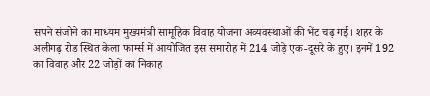सपने संजोने का माध्यम मुख्यमंत्री सामूहिक विवाह योजना अव्यवस्थाओं की भेंट चढ़ गई। शहर के अलीगढ़ रोड स्थित केला फार्म्स में आयोजित इस समारोह में 214 जोड़े एक-दूसरे के हुए। इनमें 192 का विवाह और 22 जोड़ों का निकाह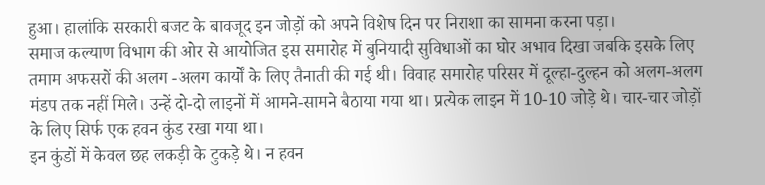हुआ। हालांकि सरकारी बजट के बावजूद इन जोड़ों को अपने विशेष दिन पर निराशा का सामना करना पड़ा।
समाज कल्याण विभाग की ओर से आयोजित इस समारोह में बुनियादी सुविधाओं का घोर अभाव दिखा जबकि इसके लिए तमाम अफसरों की अलग -अलग कार्यों के लिए तैनाती की गई थी। विवाह समारोह परिसर में दूल्हा-दुल्हन को अलग-अलग मंडप तक नहीं मिले। उन्हें दो-दो लाइनों में आमने-सामने बैठाया गया था। प्रत्येक लाइन में 10-10 जोड़े थे। चार-चार जोड़ों के लिए सिर्फ एक हवन कुंड रखा गया था।
इन कुंडों में केवल छह लकड़ी के टुकड़े थे। न हवन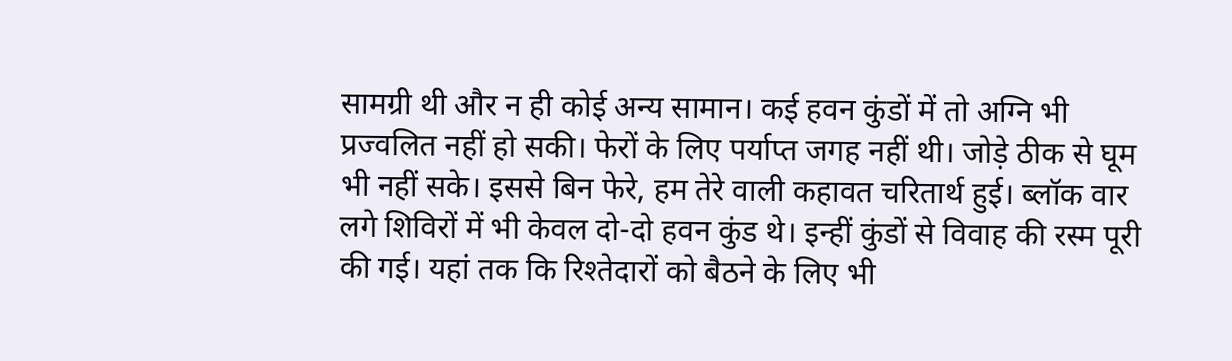सामग्री थी और न ही कोई अन्य सामान। कई हवन कुंडों में तो अग्नि भी प्रज्वलित नहीं हो सकी। फेरों के लिए पर्याप्त जगह नहीं थी। जोड़े ठीक से घूम भी नहीं सके। इससे बिन फेरे, हम तेरे वाली कहावत चरितार्थ हुई। ब्लॉक वार लगे शिविरों में भी केवल दो-दो हवन कुंड थे। इन्हीं कुंडों से विवाह की रस्म पूरी की गई। यहां तक कि रिश्तेदारों को बैठने के लिए भी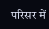परिसर में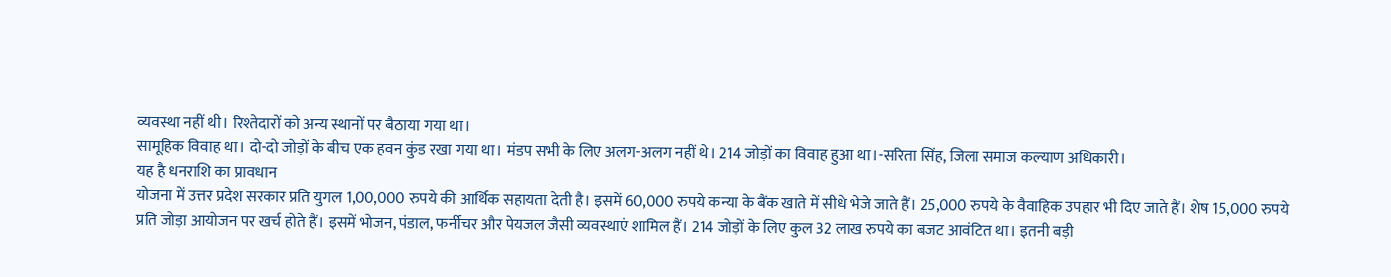व्यवस्था नहीं थी। रिश्तेदारों को अन्य स्थानों पर बैठाया गया था।
सामूहिक विवाह था। दो-दो जोड़ों के बीच एक हवन कुंड रखा गया था। मंडप सभी के लिए अलग-अलग नहीं थे। 214 जोड़ों का विवाह हुआ था।-सरिता सिंह, जिला समाज कल्याण अधिकारी।
यह है धनराशि का प्रावधान
योजना में उत्तर प्रदेश सरकार प्रति युगल 1,00,000 रुपये की आर्थिक सहायता देती है। इसमें 60,000 रुपये कन्या के बैंक खाते में सीधे भेजे जाते हैं। 25,000 रुपये के वैवाहिक उपहार भी दिए जाते हैं। शेष 15,000 रुपये प्रति जोड़ा आयोजन पर खर्च होते हैं। इसमें भोजन, पंडाल, फर्नीचर और पेयजल जैसी व्यवस्थाएं शामिल हैं। 214 जोड़ों के लिए कुल 32 लाख रुपये का बजट आवंटित था। इतनी बड़ी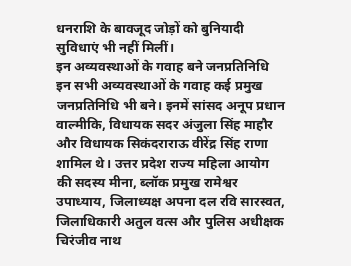धनराशि के बावजूद जोड़ों को बुनियादी सुविधाएं भी नहीं मिलीं।
इन अव्यवस्थाओं के गवाह बने जनप्रतिनिधि
इन सभी अव्यवस्थाओं के गवाह कई प्रमुख जनप्रतिनिधि भी बने। इनमें सांसद अनूप प्रधान वाल्मीकि, विधायक सदर अंजुला सिंह माहौर और विधायक सिकंदराराऊ वीरेंद्र सिंह राणा शामिल थे। उत्तर प्रदेश राज्य महिला आयोग की सदस्य मीना, ब्लॉक प्रमुख रामेश्वर उपाध्याय, जिलाध्यक्ष अपना दल रवि सारस्वत, जिलाधिकारी अतुल वत्स और पुलिस अधीक्षक चिरंजीव नाथ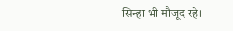सिन्हा भी मौजूद रहे।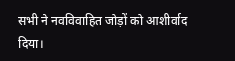सभी ने नवविवाहित जोड़ों को आशीर्वाद दिया।